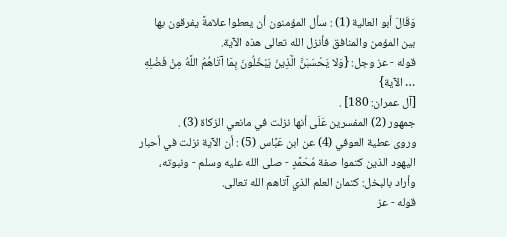وَقَالَ أبو العالية (1) : سأل المؤمنون أن يعطوا علامةً يفرقون بها بين المؤمن والمنافق فأنزل الله تعالى هذه الآية.
قوله - عز وجل: {وَلا يَحْسَبَنَّ الَّذِينَ يَبْخَلُونَ بِمَا آتَاهُمُ اللَّهُ مِنْ فَضْلِهِ … الآية}
[آل عمران: 180] .
جمهور (2) المفسرين عَلَى أنها نزلت في مانعي الزكاة (3) .
وروى عطية العوفي (4) عن ابن عَبَّاس (5) : أن الآية نزلت في أحبار اليهود الذين كتموا صفة مُحَمَّدٍ - صلى الله عليه وسلم - ونبوته، وأراد بالبخل: كتمان العلم الذي آتاهم الله تعالى.
قوله - عز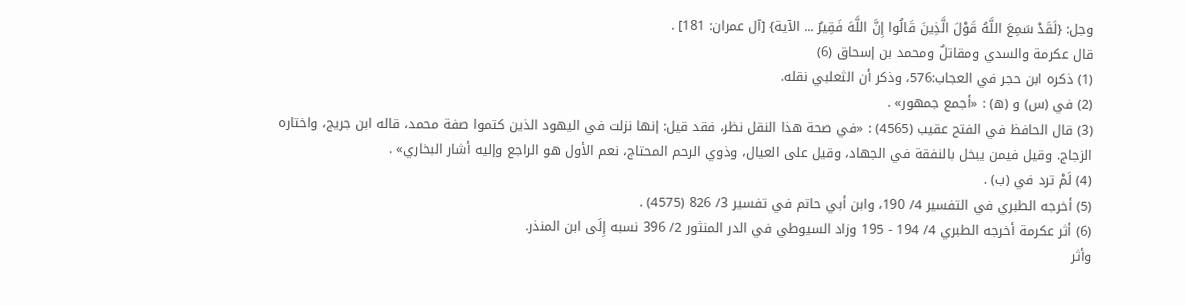وجل: {لَقَدْ سَمِعَ اللَّهُ قَوْلَ الَّذِينَ قَالُوا إِنَّ اللَّهَ فَقِيرٌ ... الآية} [آل عمران: 181] .
قال عكرمة والسدي ومقاتلٌ ومحمد بن إسحاق (6)
(1) ذكره ابن حجر في العجاب:576، وذكر أن الثعلبي نقله.
(2) في (س) و (ه) : «أجمع جمهور» .
(3) قال الحافظ في الفتح عقيب (4565) : «في صحة هذا النقل نظر، فقد قيل: إنها نزلت في اليهود الذين كتموا صفة محمد، قاله ابن جريج، واختاره الزجاج. وقيل فيمن يبخل بالنفقة في الجهاد، وقيل على العيال، وذوي الرحم المحتاج، نعم الأول هو الراجع وإليه أشار البخاري» .
(4) لَمْ ترد في (ب) .
(5) أخرجه الطبري في التفسير 4/ 190، وابن أبي حاتم في تفسير 3/ 826 (4575) .
(6) أثر عكرمة أخرجه الطبري 4/ 194 - 195 وزاد السيوطي في الدر المنثور 2/ 396 نسبه إِلَى ابن المنذر.
وأثر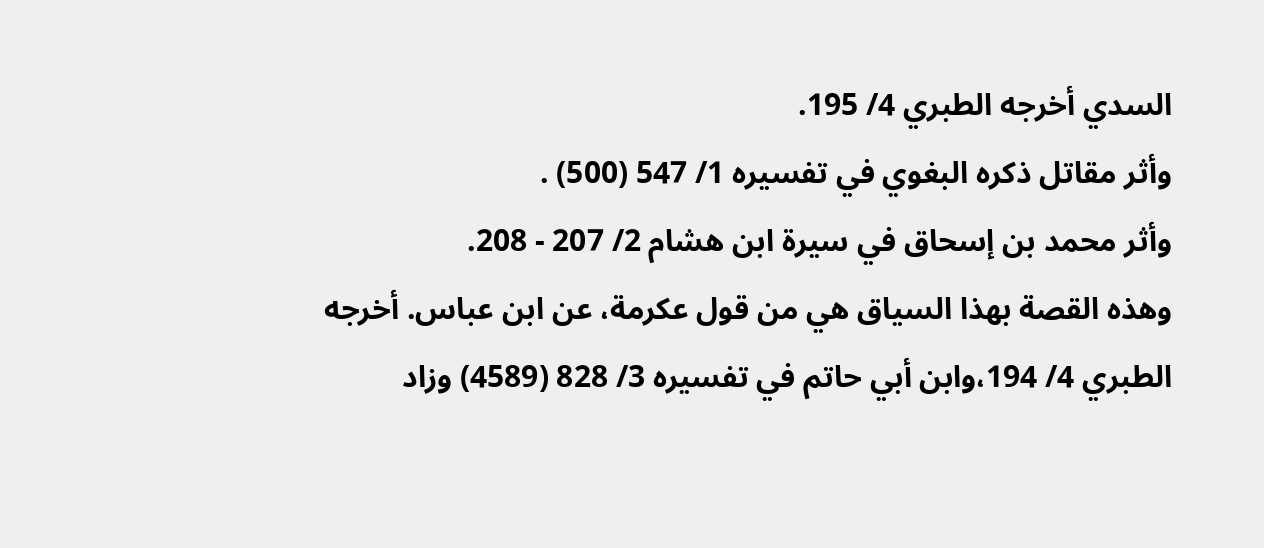السدي أخرجه الطبري 4/ 195.
وأثر مقاتل ذكره البغوي في تفسيره 1/ 547 (500) .
وأثر محمد بن إسحاق في سيرة ابن هشام 2/ 207 - 208.
وهذه القصة بهذا السياق هي من قول عكرمة، عن ابن عباس. أخرجه الطبري 4/ 194،وابن أبي حاتم في تفسيره 3/ 828 (4589) وزاد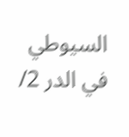السيوطي في الدر 2/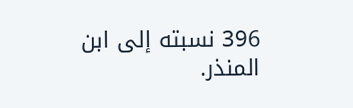396 نسبته إلى ابن المنذر.